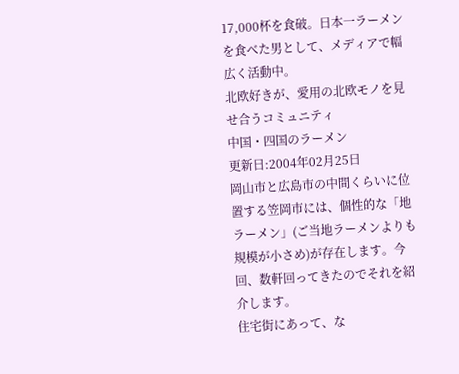17,000杯を食破。日本一ラーメンを食べた男として、メディアで幅広く活動中。
北欧好きが、愛用の北欧モノを見せ合うコミュニティ
中国・四国のラーメン
更新日:2004年02月25日
岡山市と広島市の中間くらいに位置する笠岡市には、個性的な「地ラーメン」(ご当地ラーメンよりも規模が小さめ)が存在します。今回、数軒回ってきたのでそれを紹介します。
住宅街にあって、な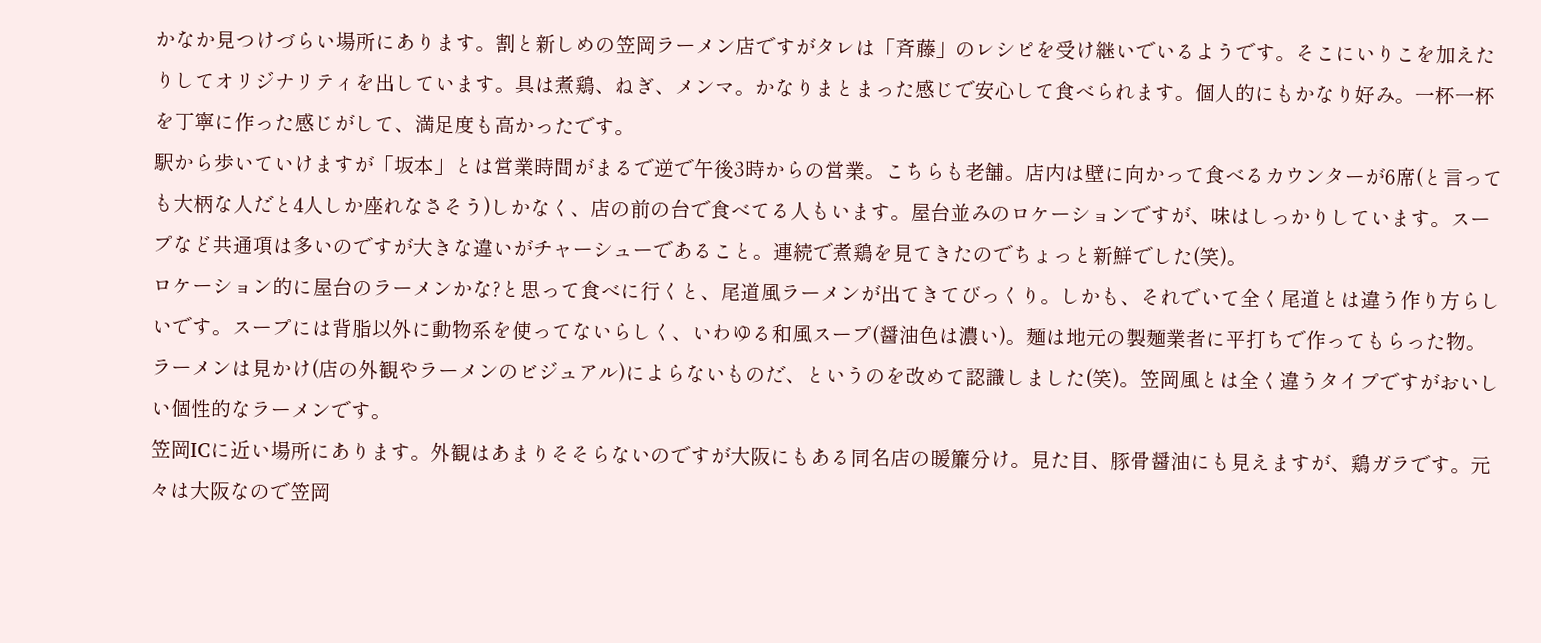かなか見つけづらい場所にあります。割と新しめの笠岡ラーメン店ですがタレは「斉藤」のレシピを受け継いでいるようです。そこにいりこを加えたりしてオリジナリティを出しています。具は煮鶏、ねぎ、メンマ。かなりまとまった感じで安心して食べられます。個人的にもかなり好み。一杯一杯を丁寧に作った感じがして、満足度も高かったです。
駅から歩いていけますが「坂本」とは営業時間がまるで逆で午後3時からの営業。こちらも老舗。店内は壁に向かって食べるカウンターが6席(と言っても大柄な人だと4人しか座れなさそう)しかなく、店の前の台で食べてる人もいます。屋台並みのロケーションですが、味はしっかりしています。スープなど共通項は多いのですが大きな違いがチャーシューであること。連続で煮鶏を見てきたのでちょっと新鮮でした(笑)。
ロケーション的に屋台のラーメンかな?と思って食べに行くと、尾道風ラーメンが出てきてびっくり。しかも、それでいて全く尾道とは違う作り方らしいです。スープには背脂以外に動物系を使ってないらしく、いわゆる和風スープ(醤油色は濃い)。麺は地元の製麺業者に平打ちで作ってもらった物。ラーメンは見かけ(店の外観やラーメンのビジュアル)によらないものだ、というのを改めて認識しました(笑)。笠岡風とは全く違うタイプですがおいしい個性的なラーメンです。
笠岡ICに近い場所にあります。外観はあまりそそらないのですが大阪にもある同名店の暖簾分け。見た目、豚骨醤油にも見えますが、鶏ガラです。元々は大阪なので笠岡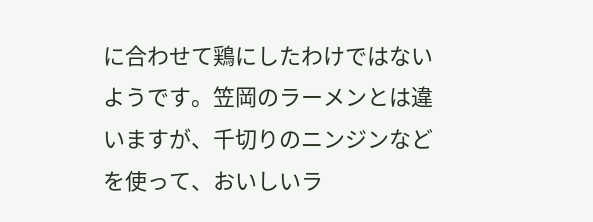に合わせて鶏にしたわけではないようです。笠岡のラーメンとは違いますが、千切りのニンジンなどを使って、おいしいラ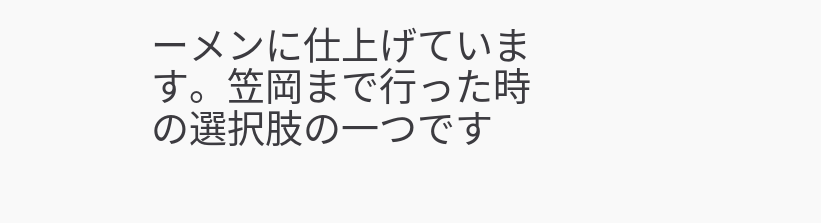ーメンに仕上げています。笠岡まで行った時の選択肢の一つです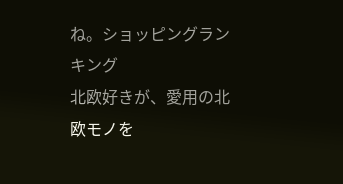ね。ショッピングランキング
北欧好きが、愛用の北欧モノを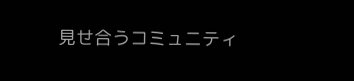見せ合うコミュニティ